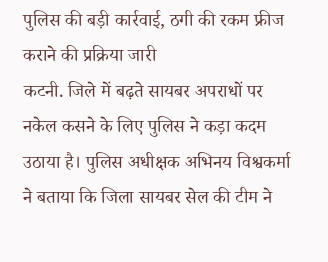पुलिस की बड़ी कार्रवाई, ठगी की रकम फ्रीज कराने की प्रक्रिया जारी
कटनी. जिले में बढ़ते सायबर अपराधों पर नकेल कसने के लिए पुलिस ने कड़ा कदम उठाया है। पुलिस अधीक्षक अभिनय विश्वकर्मा ने बताया कि जिला सायबर सेल की टीम ने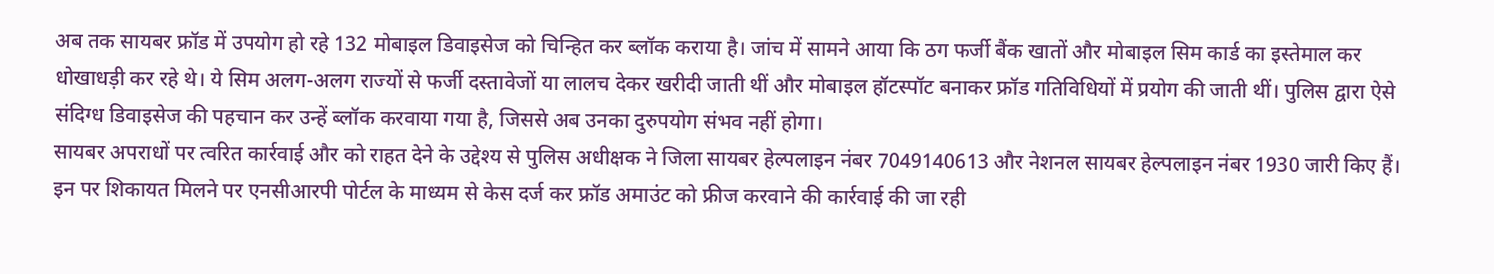अब तक सायबर फ्रॉड में उपयोग हो रहे 132 मोबाइल डिवाइसेज को चिन्हित कर ब्लॉक कराया है। जांच में सामने आया कि ठग फर्जी बैंक खातों और मोबाइल सिम कार्ड का इस्तेमाल कर धोखाधड़ी कर रहे थे। ये सिम अलग-अलग राज्यों से फर्जी दस्तावेजों या लालच देकर खरीदी जाती थीं और मोबाइल हॉटस्पॉट बनाकर फ्रॉड गतिविधियों में प्रयोग की जाती थीं। पुलिस द्वारा ऐसे संदिग्ध डिवाइसेज की पहचान कर उन्हें ब्लॉक करवाया गया है, जिससे अब उनका दुरुपयोग संभव नहीं होगा।
सायबर अपराधों पर त्वरित कार्रवाई और को राहत देने के उद्देश्य से पुलिस अधीक्षक ने जिला सायबर हेल्पलाइन नंबर 7049140613 और नेशनल सायबर हेल्पलाइन नंबर 1930 जारी किए हैं। इन पर शिकायत मिलने पर एनसीआरपी पोर्टल के माध्यम से केस दर्ज कर फ्रॉड अमाउंट को फ्रीज करवाने की कार्रवाई की जा रही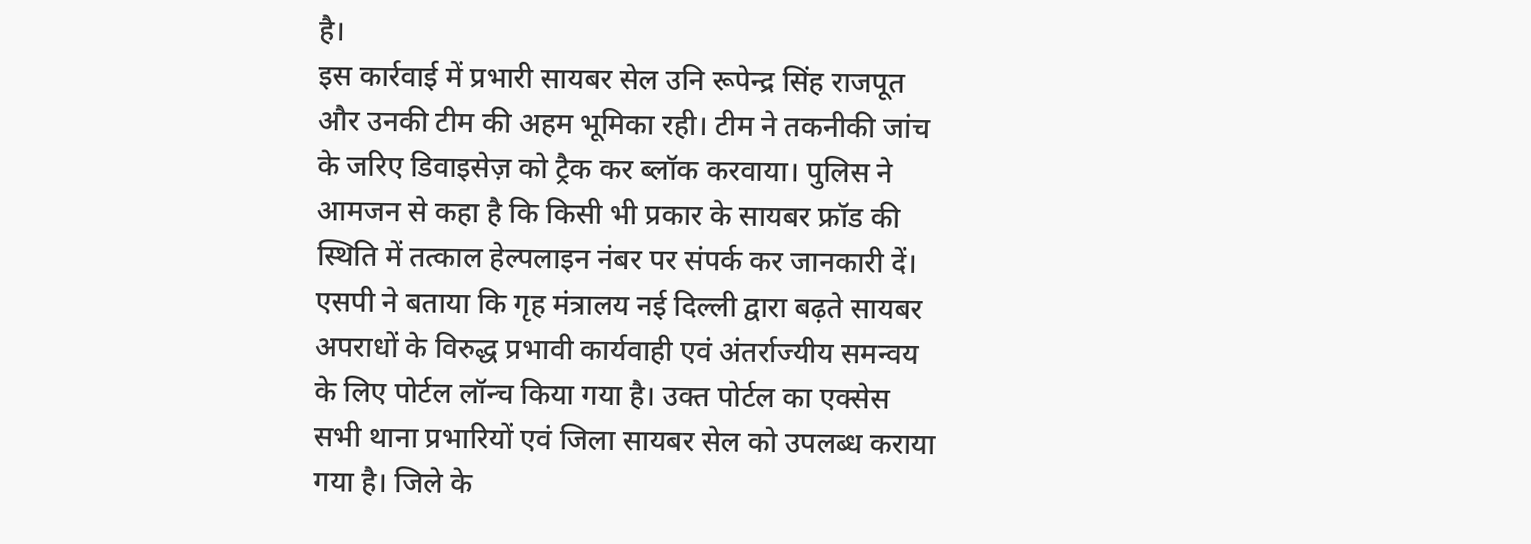है।
इस कार्रवाई में प्रभारी सायबर सेल उनि रूपेन्द्र सिंह राजपूत और उनकी टीम की अहम भूमिका रही। टीम ने तकनीकी जांच के जरिए डिवाइसेज़ को ट्रैक कर ब्लॉक करवाया। पुलिस ने आमजन से कहा है कि किसी भी प्रकार के सायबर फ्रॉड की स्थिति में तत्काल हेल्पलाइन नंबर पर संपर्क कर जानकारी दें।
एसपी ने बताया कि गृह मंत्रालय नई दिल्ली द्वारा बढ़ते सायबर अपराधों के विरुद्ध प्रभावी कार्यवाही एवं अंतर्राज्यीय समन्वय के लिए पोर्टल लॉन्च किया गया है। उक्त पोर्टल का एक्सेस सभी थाना प्रभारियों एवं जिला सायबर सेल को उपलब्ध कराया गया है। जिले के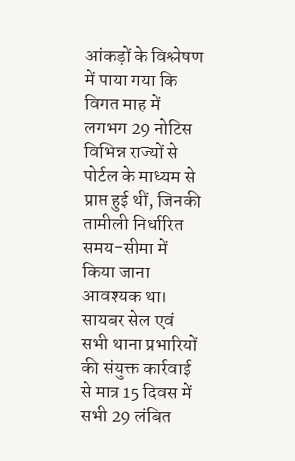आंकड़ों के विश्लेषण में पाया गया कि विगत माह में लगभग 29 नोटिस विभिन्न राज्यों से पोर्टल के माध्यम से प्राप्त हुई थीं, जिनकी तामीली निर्धारित समय-सीमा में किया जाना आवश्यक था। सायबर सेल एवं सभी थाना प्रभारियों की संयुक्त कार्रवाई से मात्र 15 दिवस में सभी 29 लंबित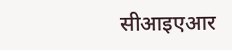सीआइएआर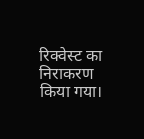रिक्वेस्ट का निराकरण किया गया।